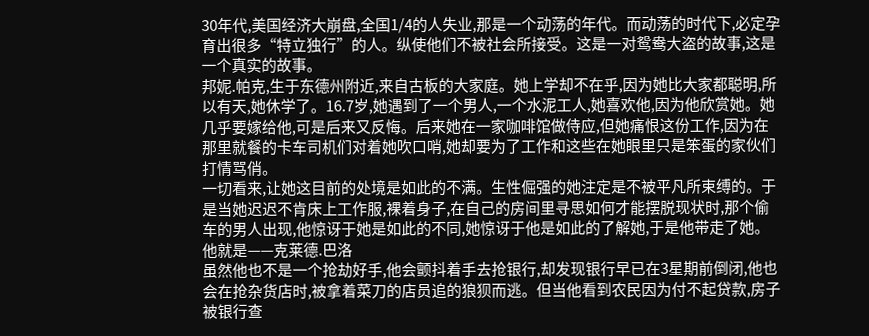30年代,美国经济大崩盘,全国1/4的人失业,那是一个动荡的年代。而动荡的时代下,必定孕育出很多“特立独行”的人。纵使他们不被社会所接受。这是一对鸳鸯大盗的故事,这是一个真实的故事。
邦妮.帕克,生于东德州附近,来自古板的大家庭。她上学却不在乎,因为她比大家都聪明,所以有天,她休学了。16.7岁,她遇到了一个男人,一个水泥工人,她喜欢他,因为他欣赏她。她几乎要嫁给他,可是后来又反悔。后来她在一家咖啡馆做侍应,但她痛恨这份工作,因为在那里就餐的卡车司机们对着她吹口哨,她却要为了工作和这些在她眼里只是笨蛋的家伙们打情骂俏。
一切看来,让她这目前的处境是如此的不满。生性倔强的她注定是不被平凡所束缚的。于是当她迟迟不肯床上工作服,裸着身子,在自己的房间里寻思如何才能摆脱现状时,那个偷车的男人出现,他惊讶于她是如此的不同,她惊讶于他是如此的了解她,于是他带走了她。他就是——克莱德.巴洛
虽然他也不是一个抢劫好手,他会颤抖着手去抢银行,却发现银行早已在3星期前倒闭,他也会在抢杂货店时,被拿着菜刀的店员追的狼狈而逃。但当他看到农民因为付不起贷款,房子被银行查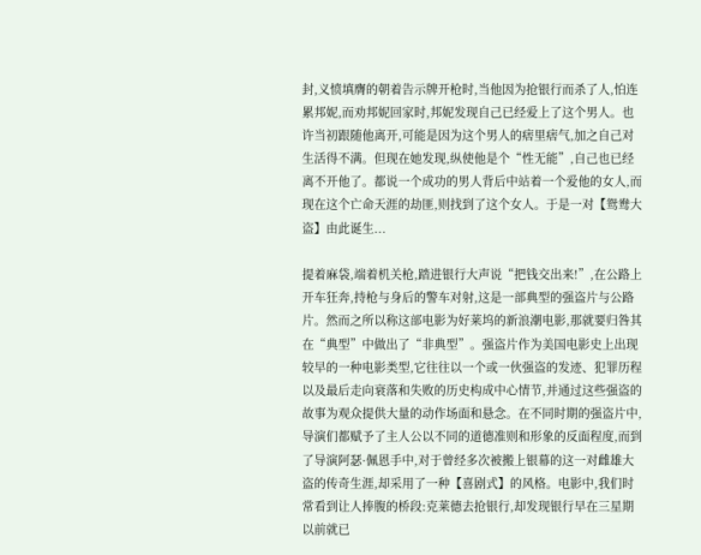封,义愤填膺的朝着告示牌开枪时,当他因为抢银行而杀了人,怕连累邦妮,而劝邦妮回家时,邦妮发现自己已经爱上了这个男人。也许当初跟随他离开,可能是因为这个男人的痞里痞气,加之自己对生活得不满。但现在她发现,纵使他是个“性无能”,自己也已经离不开他了。都说一个成功的男人背后中站着一个爱他的女人,而现在这个亡命天涯的劫匪,则找到了这个女人。于是一对【鸳鸯大盗】由此诞生...

提着麻袋,端着机关枪,踏进银行大声说“把钱交出来!”,在公路上开车狂奔,持枪与身后的警车对射,这是一部典型的强盗片与公路片。然而之所以称这部电影为好莱坞的新浪潮电影,那就要归咎其在“典型”中做出了“非典型”。强盗片作为美国电影史上出现较早的一种电影类型,它往往以一个或一伙强盗的发迹、犯罪历程以及最后走向衰落和失败的历史构成中心情节,并通过这些强盗的故事为观众提供大量的动作场面和悬念。在不同时期的强盗片中,导演们都赋予了主人公以不同的道德准则和形象的反面程度,而到了导演阿瑟·佩恩手中,对于曾经多次被搬上银幕的这一对雌雄大盗的传奇生涯,却采用了一种【喜剧式】的风格。电影中,我们时常看到让人捧腹的桥段:克莱德去抢银行,却发现银行早在三星期以前就已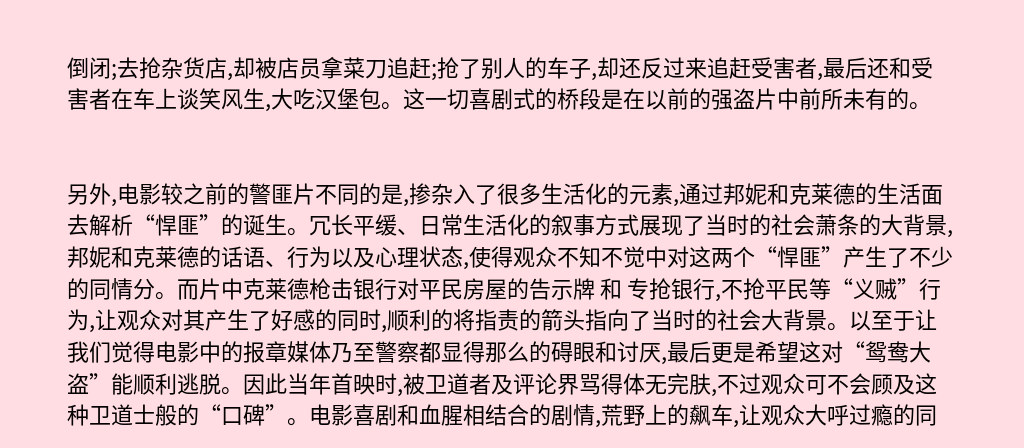倒闭;去抢杂货店,却被店员拿菜刀追赶;抢了别人的车子,却还反过来追赶受害者,最后还和受害者在车上谈笑风生,大吃汉堡包。这一切喜剧式的桥段是在以前的强盗片中前所未有的。


另外,电影较之前的警匪片不同的是,掺杂入了很多生活化的元素,通过邦妮和克莱德的生活面去解析“悍匪”的诞生。冗长平缓、日常生活化的叙事方式展现了当时的社会萧条的大背景,邦妮和克莱德的话语、行为以及心理状态,使得观众不知不觉中对这两个“悍匪”产生了不少的同情分。而片中克莱德枪击银行对平民房屋的告示牌 和 专抢银行,不抢平民等“义贼”行为,让观众对其产生了好感的同时,顺利的将指责的箭头指向了当时的社会大背景。以至于让我们觉得电影中的报章媒体乃至警察都显得那么的碍眼和讨厌,最后更是希望这对“鸳鸯大盗”能顺利逃脱。因此当年首映时,被卫道者及评论界骂得体无完肤,不过观众可不会顾及这种卫道士般的“口碑”。电影喜剧和血腥相结合的剧情,荒野上的飙车,让观众大呼过瘾的同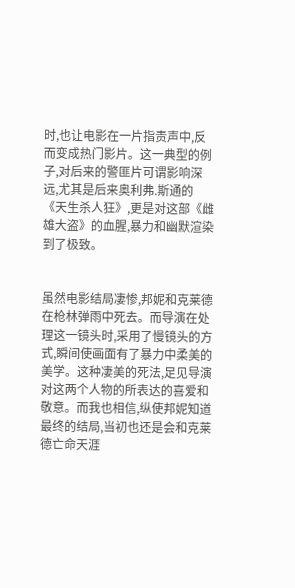时,也让电影在一片指责声中,反而变成热门影片。这一典型的例子,对后来的警匪片可谓影响深远,尤其是后来奥利弗.斯通的《天生杀人狂》,更是对这部《雌雄大盗》的血腥,暴力和幽默渲染到了极致。


虽然电影结局凄惨,邦妮和克莱德在枪林弹雨中死去。而导演在处理这一镜头时,采用了慢镜头的方式,瞬间使画面有了暴力中柔美的美学。这种凄美的死法,足见导演对这两个人物的所表达的喜爱和敬意。而我也相信,纵使邦妮知道最终的结局,当初也还是会和克莱德亡命天涯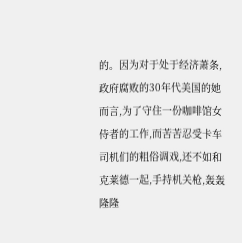的。因为对于处于经济萧条,政府腐败的30年代美国的她而言,为了守住一份咖啡馆女侍者的工作,而苦苦忍受卡车司机们的粗俗调戏,还不如和克莱德一起,手持机关枪,轰轰隆隆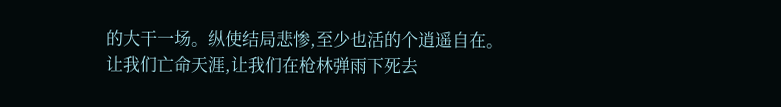的大干一场。纵使结局悲惨,至少也活的个逍遥自在。
让我们亡命天涯,让我们在枪林弹雨下死去